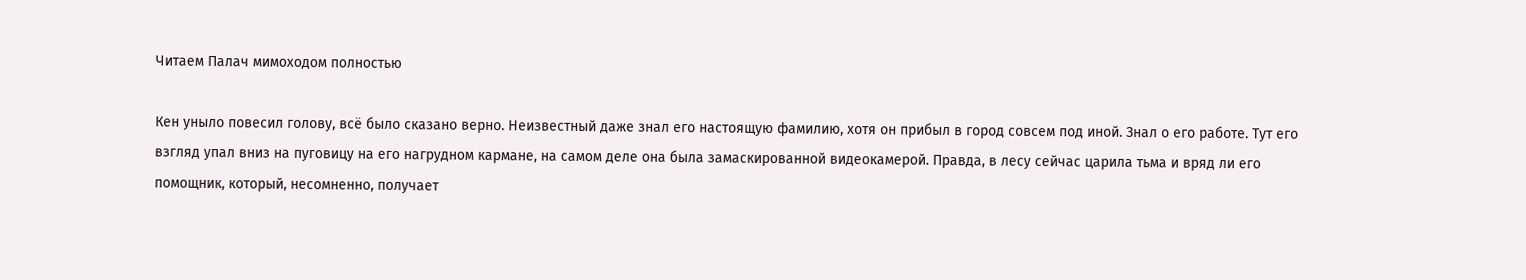Читаем Палач мимоходом полностью

Кен уныло повесил голову, всё было сказано верно. Неизвестный даже знал его настоящую фамилию, хотя он прибыл в город совсем под иной. Знал о его работе. Тут его взгляд упал вниз на пуговицу на его нагрудном кармане, на самом деле она была замаскированной видеокамерой. Правда, в лесу сейчас царила тьма и вряд ли его помощник, который, несомненно, получает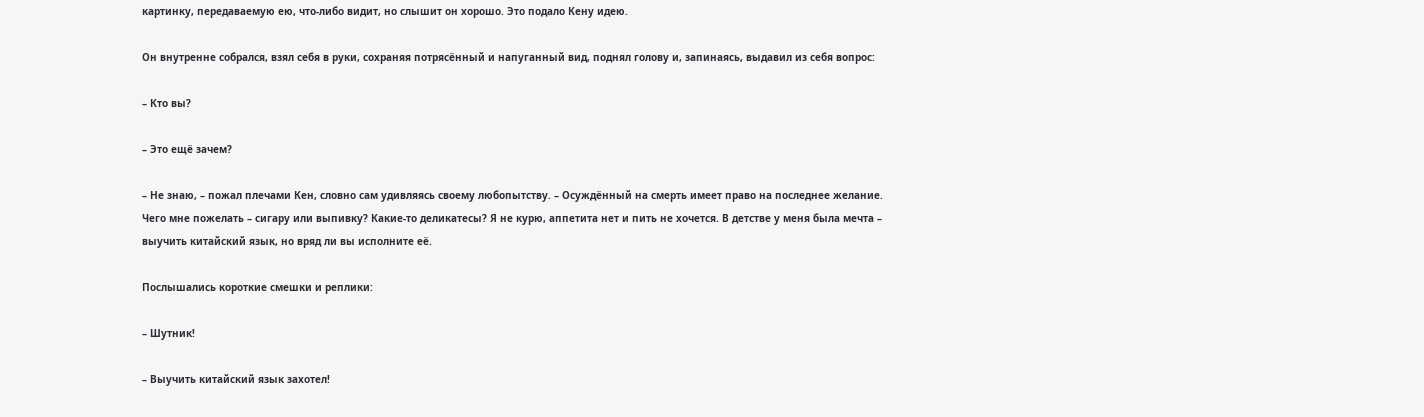картинку, передаваемую ею, что-либо видит, но слышит он хорошо. Это подало Кену идею.

Он внутренне собрался, взял себя в руки, сохраняя потрясённый и напуганный вид, поднял голову и, запинаясь, выдавил из себя вопрос:

– Кто вы?

– Это ещё зачем?

– Не знаю, – пожал плечами Кен, словно сам удивляясь своему любопытству. – Осуждённый на смерть имеет право на последнее желание. Чего мне пожелать – сигару или выпивку? Какие-то деликатесы? Я не курю, аппетита нет и пить не хочется. В детстве у меня была мечта – выучить китайский язык, но вряд ли вы исполните её.

Послышались короткие смешки и реплики:

– Шутник!

– Выучить китайский язык захотел!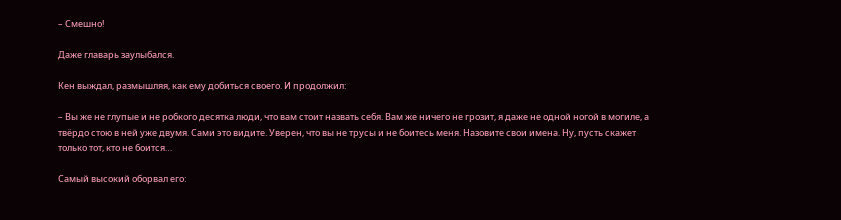– Смешно!

Даже главарь заулыбался.

Кен выждал, размышляя, как ему добиться своего. И продолжил:

– Вы же не глупые и не робкого десятка люди, что вам стоит назвать себя. Вам же ничего не грозит, я даже не одной ногой в могиле, а твёрдо стою в ней уже двумя. Сами это видите. Уверен, что вы не трусы и не боитесь меня. Назовите свои имена. Ну, пусть скажет только тот, кто не боится…

Самый высокий оборвал его: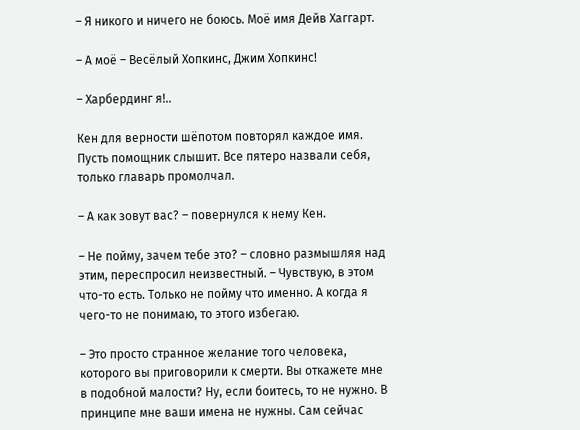– Я никого и ничего не боюсь. Моё имя Дейв Хаггарт.

– А моё – Весёлый Хопкинс, Джим Хопкинс!

– Харбердинг я!..

Кен для верности шёпотом повторял каждое имя. Пусть помощник слышит. Все пятеро назвали себя, только главарь промолчал.

– А как зовут вас? – повернулся к нему Кен.

– Не пойму, зачем тебе это? – словно размышляя над этим, переспросил неизвестный. – Чувствую, в этом что-то есть. Только не пойму что именно. А когда я чего-то не понимаю, то этого избегаю.

– Это просто странное желание того человека, которого вы приговорили к смерти. Вы откажете мне в подобной малости? Ну, если боитесь, то не нужно. В принципе мне ваши имена не нужны. Сам сейчас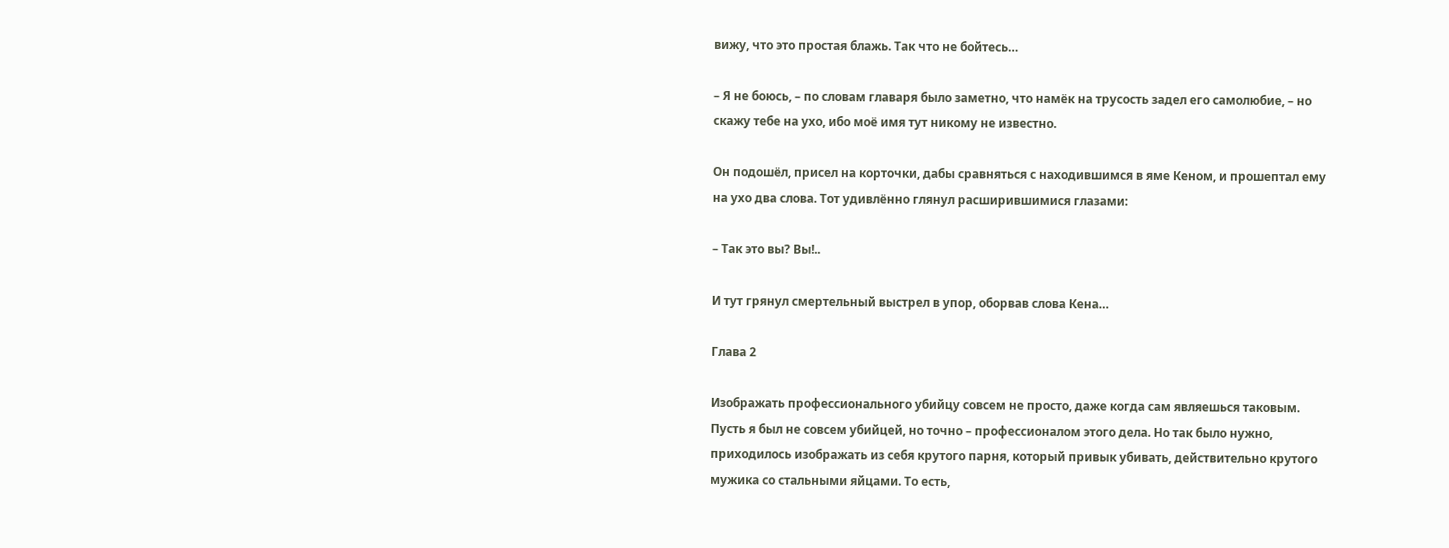вижу, что это простая блажь. Так что не бойтесь…

– Я не боюсь, – по словам главаря было заметно, что намёк на трусость задел его самолюбие, – но скажу тебе на ухо, ибо моё имя тут никому не известно.

Он подошёл, присел на корточки, дабы сравняться с находившимся в яме Кеном, и прошептал ему на ухо два слова. Тот удивлённо глянул расширившимися глазами:

– Так это вы? Вы!..

И тут грянул смертельный выстрел в упор, оборвав слова Кена…

Глава 2

Изображать профессионального убийцу совсем не просто, даже когда сам являешься таковым. Пусть я был не совсем убийцей, но точно – профессионалом этого дела. Но так было нужно, приходилось изображать из себя крутого парня, который привык убивать, действительно крутого мужика со стальными яйцами. То есть,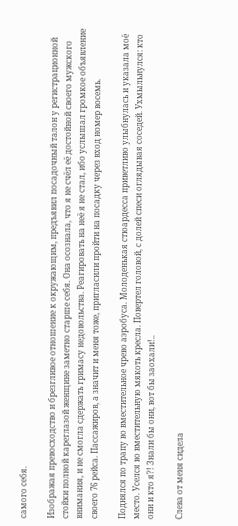самого себя.

Изображая превосходство и брезгливое отношение к окружающим, предъявил посадочный талон у регистрационной стойки полной кареглазой женщине заметно старше себя. Она осознала, что я не счёл её достойной своего мужского внимания, и не смогла сдержать гримасу недовольства. Реагировать на неё я не стал, ибо услышал громкое объявление своего 76 рейса. Пассажиров, а значит и меня тоже, пригласили пройти на посадку через вход номер восемь.

Поднялся по трапу во вместительное чрево аэробуса. Молоденькая стюардесса приветливо улыбнулась и указала моё место. Уселся во вместительную мякоть кресла. Повертел головой, с долей спеси оглядывая соседей. Ухмыльнулся: кто они и кто я?! Знали бы они, вот бы заохали!..

Слева от меня сидела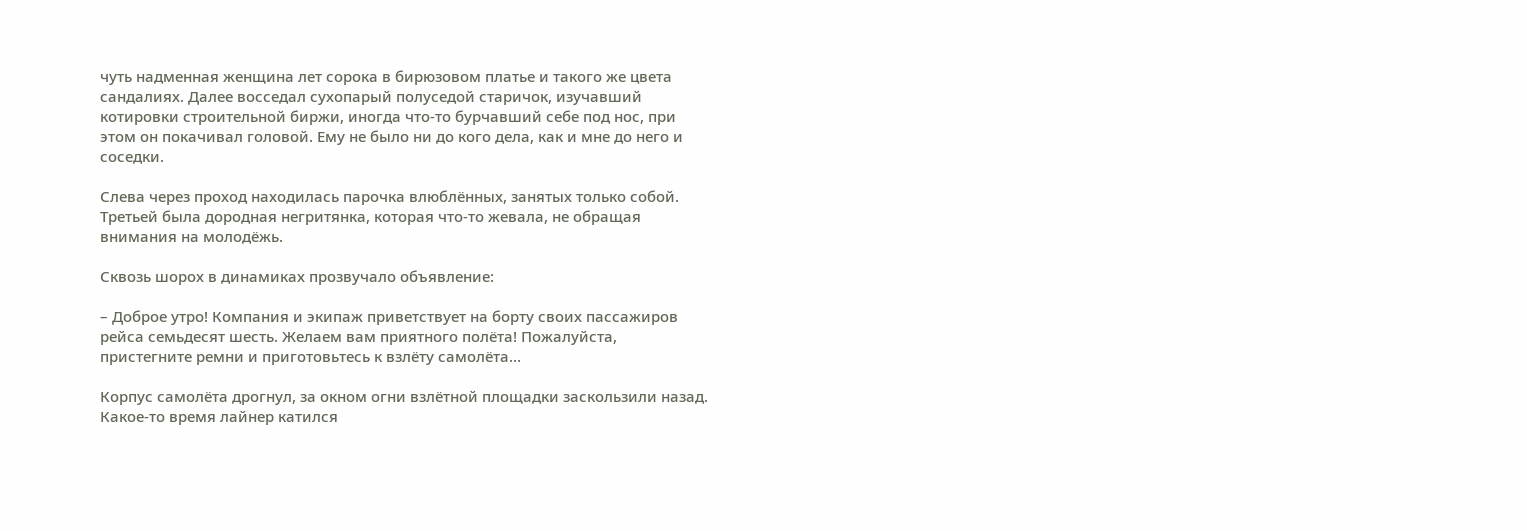чуть надменная женщина лет сорока в бирюзовом платье и такого же цвета сандалиях. Далее восседал сухопарый полуседой старичок, изучавший котировки строительной биржи, иногда что-то бурчавший себе под нос, при этом он покачивал головой. Ему не было ни до кого дела, как и мне до него и соседки.

Слева через проход находилась парочка влюблённых, занятых только собой. Третьей была дородная негритянка, которая что-то жевала, не обращая внимания на молодёжь.

Сквозь шорох в динамиках прозвучало объявление:

– Доброе утро! Компания и экипаж приветствует на борту своих пассажиров рейса семьдесят шесть. Желаем вам приятного полёта! Пожалуйста, пристегните ремни и приготовьтесь к взлёту самолёта…

Корпус самолёта дрогнул, за окном огни взлётной площадки заскользили назад. Какое-то время лайнер катился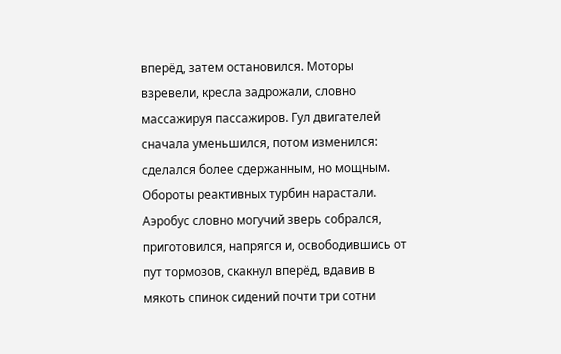вперёд, затем остановился. Моторы взревели, кресла задрожали, словно массажируя пассажиров. Гул двигателей сначала уменьшился, потом изменился: сделался более сдержанным, но мощным. Обороты реактивных турбин нарастали. Аэробус словно могучий зверь собрался, приготовился, напрягся и, освободившись от пут тормозов, скакнул вперёд, вдавив в мякоть спинок сидений почти три сотни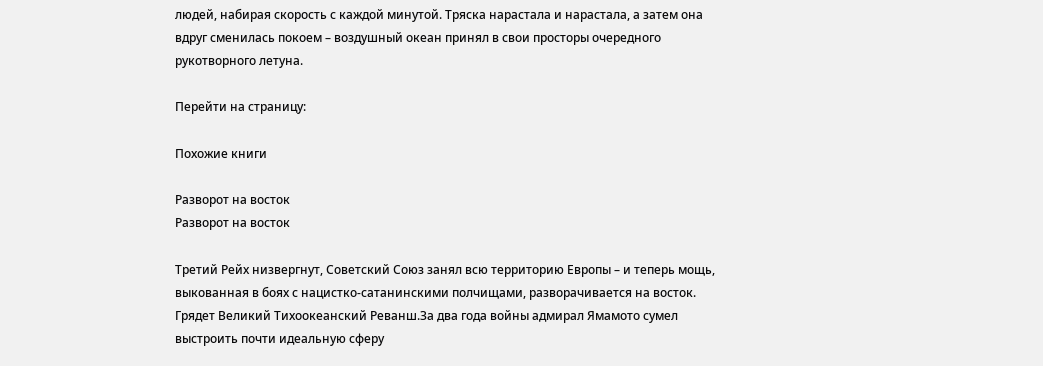людей, набирая скорость с каждой минутой. Тряска нарастала и нарастала, а затем она вдруг сменилась покоем – воздушный океан принял в свои просторы очередного рукотворного летуна.

Перейти на страницу:

Похожие книги

Разворот на восток
Разворот на восток

Третий Рейх низвергнут, Советский Союз занял всю территорию Европы – и теперь мощь, выкованная в боях с нацистко-сатанинскими полчищами, разворачивается на восток. Грядет Великий Тихоокеанский Реванш.За два года войны адмирал Ямамото сумел выстроить почти идеальную сферу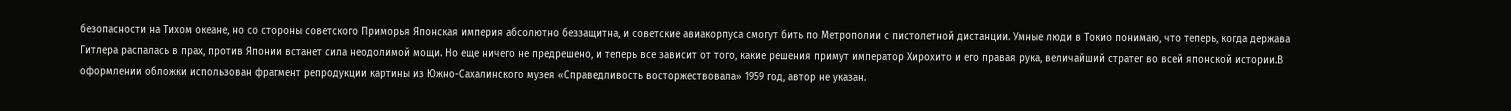безопасности на Тихом океане, но со стороны советского Приморья Японская империя абсолютно беззащитна, и советские авиакорпуса смогут бить по Метрополии с пистолетной дистанции. Умные люди в Токио понимаю, что теперь, когда держава Гитлера распалась в прах, против Японии встанет сила неодолимой мощи. Но еще ничего не предрешено, и теперь все зависит от того, какие решения примут император Хирохито и его правая рука, величайший стратег во всей японской истории.В оформлении обложки использован фрагмент репродукции картины из Южно-Сахалинского музея «Справедливость восторжествовала» 1959 год, автор не указан.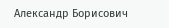Александр Борисович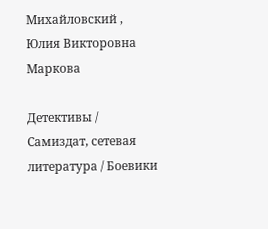Михайловский , Юлия Викторовна Маркова

Детективы / Самиздат, сетевая литература / Боевики